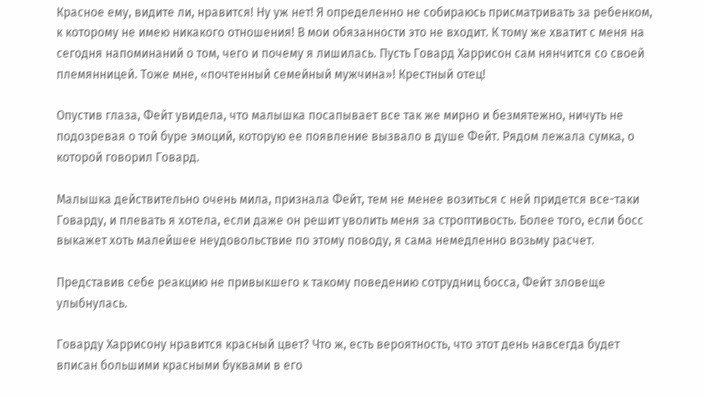Красное ему, видите ли, нравится! Ну уж нет! Я определенно не собираюсь присматривать за ребенком, к которому не имею никакого отношения! В мои обязанности это не входит. К тому же хватит с меня на сегодня напоминаний о том, чего и почему я лишилась. Пусть Говард Харрисон сам нянчится со своей племянницей. Тоже мне, «почтенный семейный мужчина»! Крестный отец!

Опустив глаза, Фейт увидела, что малышка посапывает все так же мирно и безмятежно, ничуть не подозревая о той буре эмоций, которую ее появление вызвало в душе Фейт. Рядом лежала сумка, о которой говорил Говард.

Малышка действительно очень мила, признала Фейт, тем не менее возиться с ней придется все-таки Говарду, и плевать я хотела, если даже он решит уволить меня за строптивость. Более того, если босс выкажет хоть малейшее неудовольствие по этому поводу, я сама немедленно возьму расчет.

Представив себе реакцию не привыкшего к такому поведению сотрудниц босса, Фейт зловеще улыбнулась.

Говарду Харрисону нравится красный цвет? Что ж, есть вероятность, что этот день навсегда будет вписан большими красными буквами в его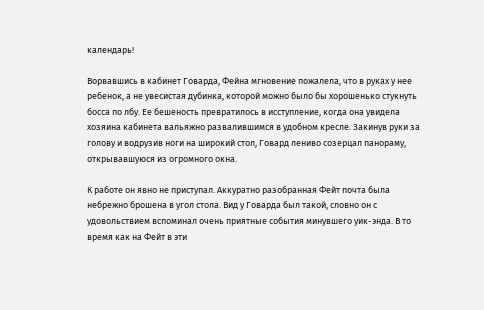календарь!

Ворвавшись в кабинет Говарда, Фейна мгновение пожалела, что в руках у нее ребенок, а не увесистая дубинка, которой можно было бы хорошенько стукнуть босса по лбу. Ее бешеность превратилось в исступление, когда она увидела хозяина кабинета вальяжно развалившимся в удобном кресле. Закинув руки за голову и водрузив ноги на широкий стол, Говард лениво созерцал панораму, открывавшуюся из огромного окна.

К работе он явно не приступал. Аккуратно разобранная Фейт почта была небрежно брошена в угол стола. Вид у Говарда был такой, словно он с удовольствием вспоминал очень приятные события минувшего уик-энда. В то время как на Фейт в эти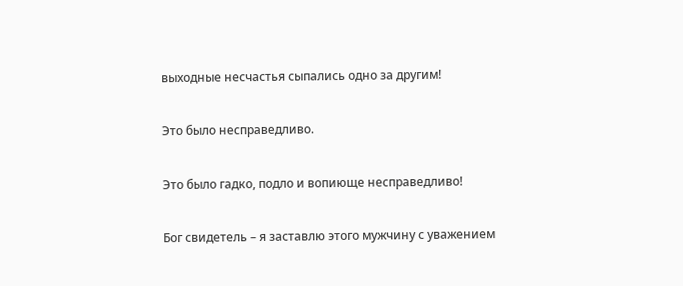выходные несчастья сыпались одно за другим!

Это было несправедливо.

Это было гадко, подло и вопиюще несправедливо!

Бог свидетель – я заставлю этого мужчину с уважением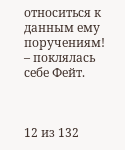относиться к данным ему поручениям! – поклялась себе Фейт.



12 из 132